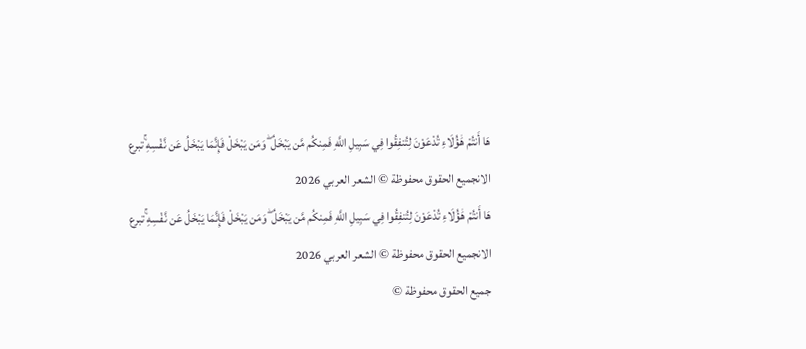هَا أَنتُمْ هَٰؤُلَاءِ تُدْعَوْنَ لِتُنفِقُوا فِي سَبِيلِ اللَّهِ فَمِنكُم مَّن يَبْخَلُ ۖ وَمَن يَبْخَلْ فَإِنَّمَا يَبْخَلُ عَن نَّفْسِهِ ۚتبرع الانجميع الحقوق محفوظة © الشعر العربي 2026
هَا أَنتُمْ هَٰؤُلَاءِ تُدْعَوْنَ لِتُنفِقُوا فِي سَبِيلِ اللَّهِ فَمِنكُم مَّن يَبْخَلُ ۖ وَمَن يَبْخَلْ فَإِنَّمَا يَبْخَلُ عَن نَّفْسِهِ ۚتبرع الانجميع الحقوق محفوظة © الشعر العربي 2026
جميع الحقوق محفوظة ©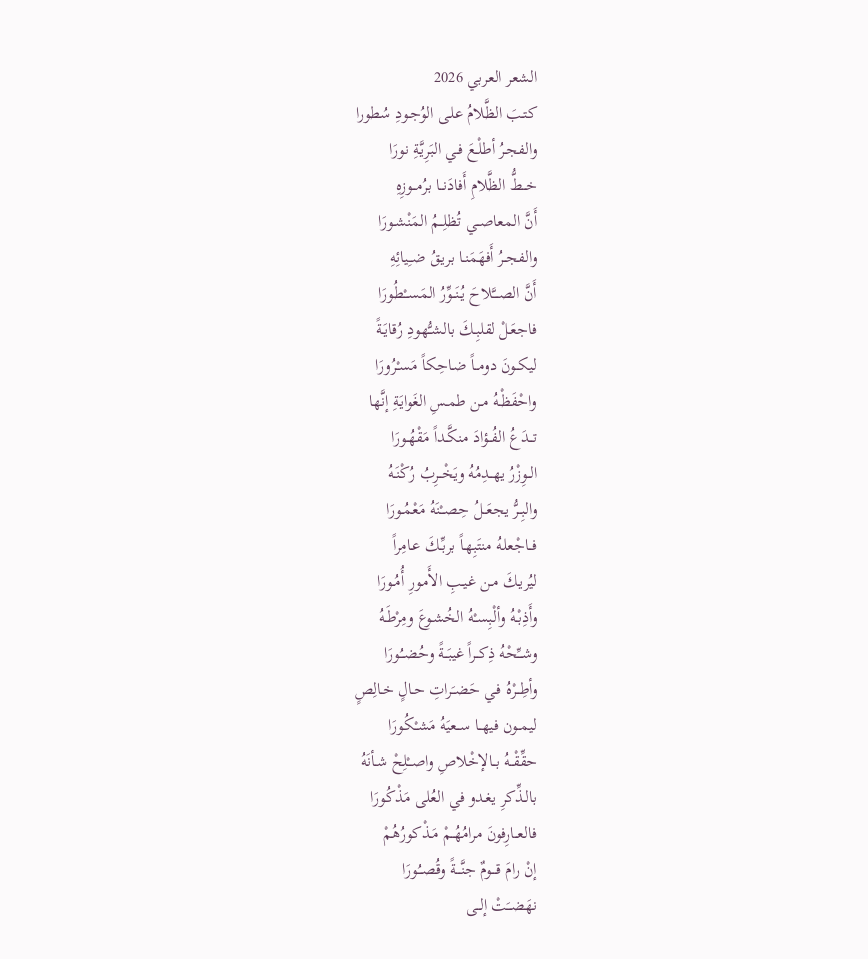الشعر العربي 2026
كتـبَ الظَّلامُ علـى الوُجـودِ سُطورا
والفجـرُ أطلْـعَ فـي البَرِيَّةِ نورَا
خـــطُّ الظَّلامِ أَفادَنــا برُمــوزِهِ
أَنَّ المعاصــي تُظلِــمُ المَنْشـورَا
والفجــرُ أَفهَمَنـا بريـقُ ضـِيائِهِ
أَنَّ الصـــَّلاحَ يُنَــوِّرُ المَســْطُورَا
فاجعَـلْ لقلبِـكَ بالشـُّهودِ رُقايَـةً
ليكــونَ دومــاً ضـاحِكاً مَسـْرُورَا
واحْفَظْـهُ مـن طمـسِ الغَوايَةِ إنَّها
تــدَعُ الفُــؤادَ منكَّـداً مَقْهُـورَا
الــوِزْرُ يهــدِمُهُ ويَخْــرِبُ رُكْنَـهُ
والبِــرُّ يجعَــلُ حِصــْنَهُ مَعْمُـورَا
فــاجْعلهُ منتَبِهـاً بربِّـكَ عـامِراً
ليُريـكَ مـن غيـبِ الأَمـورِ أُمُـورَا
وأَذِبْـهُ وألْبِسـْهُ الخُشـوعَ ومِرْطَـهُ
وشــِّحْهُ ذِكــراً غيبَــةً وحُضــُورَا
وأطِــرْهُ فـي حَضـَراتِ حـالٍ خـالِصٍ
ليمــون فيهــا ســعيَهُ مَشـْكُورَا
حقِّقْــهُ بــالإخْلاصِ واصــْلِحْ شـأنَهُ
بالـذِّكرِ يغـدو في العُلى مَذْكُورَا
فالعــارِفونَ مرامُهُــمْ مَـذْكورُهُمْ
إنْ رامَ قـــومٌ جنَّـــةً وقُصــُورَا
نهَضــَتْ إلــى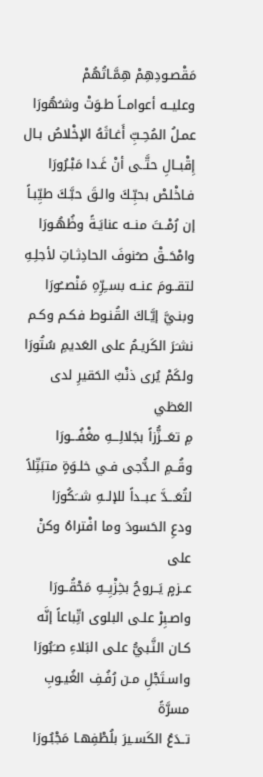مَقْصـودِهِمْ هِمَّـاتُهُمْ
وعليــه أعوامــاً طـوَتْ وشـُهُورَا
عمـلُ المُحِـبِّ أَغـاثَهُ الإخْلاصُ بـال
إِقْبــالِ حتَّــى أنْ غَـدا مَبْـرُورَا
فـاخْلصْ بحبِّـكَ والـقَ حبَّـكَ طيِّبـاً
إن رُمْــتَ منــه عنايَـةً وظُهُـورَا
وامْحَــقْ صـُنوفَ الحادِثـاتِ لأجلِـهِ
لتقــومَ عنــه بســِرِّهِ مَنْصــُورَا
وبنـيَّ إيَّـاكَ القُنـوط فكـم وكـم
نشـَرَ الكَريـمُ على العَديمِ سُتُورَا
ولكَمْ يُرى ذنْبُ الحَقيرِ لدى العَظي
مِ تعَـــزُّزاً بجَلالِـــهِ مغْفُـــورَا
وقُــمِ الـدُّجى فـي خلـوَةٍ متبَتِّلاً
لتُعَـــدَّ عبــداً للإلــهِ شــَكُورَا
ودعِ الحَسودَ وما افْتراهُ وكنْ على
عــزمٍ يَــروحُ بخِزْيِــهِ مَحْقُــورَا
واصـبِرْ علـى البلوى اتِّباعاً إنَّه
كـان النَّـبيُّ علـى البَلاءِ صـَبُورَا
واسـتَجْلِ مـن رُفُـفِ الغُيـوبِ مسرَّةً
تــدَعُ الكَسـيرَ بلُطْفِهـا مَجْبُـورَا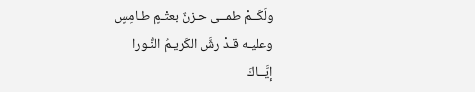ولَكَــمْ طمــى حـزنٌ بعتْـمٍ طـامِسٍ
وعليـه قـدْ رشَّ الكَريـمُ النُّـورا
إيَّــاكَ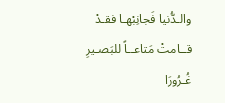والـدُّنيا فَجانِبْهـا فقـدْ
قــامتْ مَتاعــاً للبَصـيرِ غُـرُورَا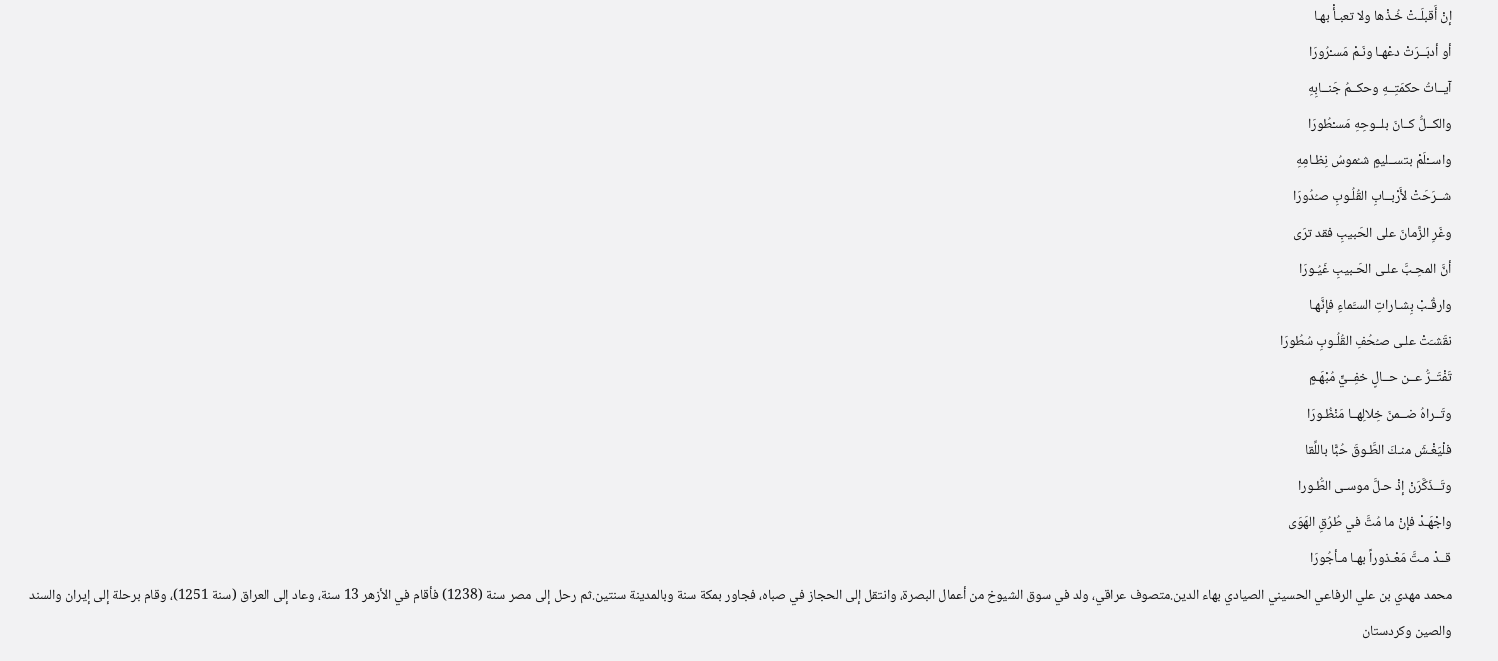إنْ أَقبلَـتْ خُـذْها ولا تعبـأْ بهـا
أو أدبَــرَتْ دعْهـا ونَـمْ مَسـْرُورَا
آيــاتُ حكمَتِــهِ وحكــمُ جَنــابِهِ
والكــلُّ كــانَ بلــوحِهِ مَسـْطُورَا
واســْلَمْ بتســليمٍ شـُموسُ نِظـامِهِ
شــرَحَتْ لأَرْبــابِ القُلُـوبِ صـُدُورَا
وغَرِ الزَّمانَ على الحَبيبِ فقد ترَى
أنَّ المحِـبَّ علـى الحَـبيبِ غَيُـورَا
وارقُـبْ بِشـاراتِ السـَّماءِ فإنَّهـا
نقَشـَتْ علـى صـُحُفِ القُلُـوبِ سُطُورَا
تَفْتَــرُّ عــن حــالٍ خفِــيٍّ مُبْهَـمٍ
وتَــراهُ ضــمنَ خِلالِهــا مَنْظُـورَا
فلْيَغْـشَ منـكَ الطَّـوقَ حُبًّا باللِّقا
وتَــذَكَّرَنْ إذْ حـلَّ موسـى الطُّـورا
واجْهَـدْ فإنْ ما مُتَّ في طُرُقِ الهَوَى
قــدْ مـتَّ مَعْـذوراً بهـا مـأجُورَا
محمد مهدي بن علي الرفاعي الحسيني الصيادي بهاء الدين.متصوف عراقي، ولد في سوق الشيوخ من أعمال البصرة، وانتقل إلى الحجاز في صباه، فجاور بمكة سنة وبالمدينة سنتين.ثم رحل إلى مصر سنة (1238) فأقام في الأزهر 13 سنة، وعاد إلى العراق (سنة 1251)، وقام برحلة إلى إيران والسند والصين وكردستان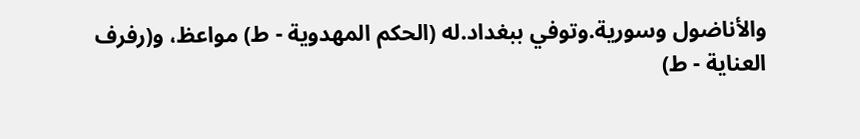والأناضول وسورية.وتوفي ببغداد.له (الحكم المهدوية - ط) مواعظ، و(رفرف العناية - ط)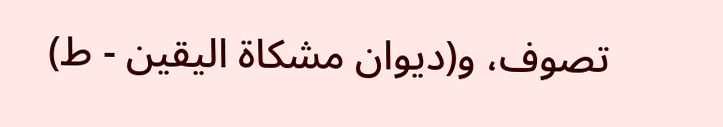تصوف، و(ديوان مشكاة اليقين - ط)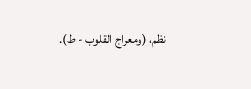نظم، (ومعراج القلوب - ط).